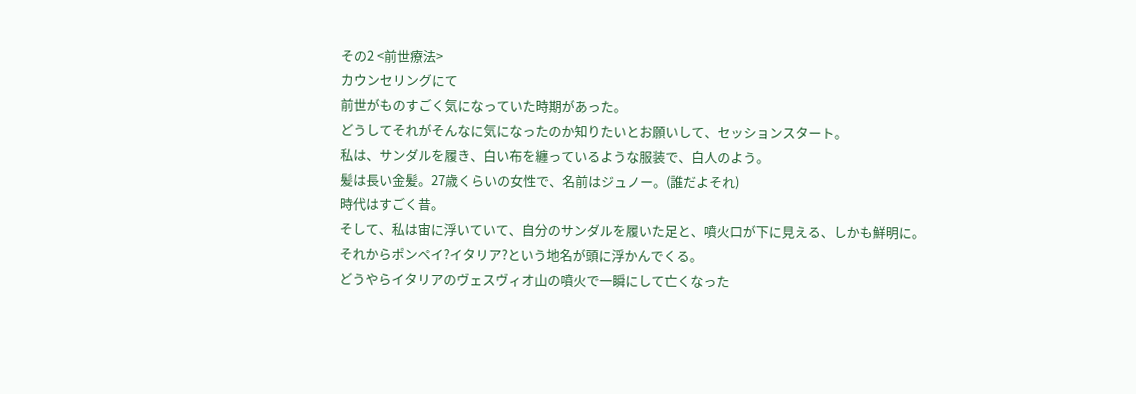その2 <前世療法>
カウンセリングにて
前世がものすごく気になっていた時期があった。
どうしてそれがそんなに気になったのか知りたいとお願いして、セッションスタート。
私は、サンダルを履き、白い布を纏っているような服装で、白人のよう。
髪は長い金髪。27歳くらいの女性で、名前はジュノー。(誰だよそれ)
時代はすごく昔。
そして、私は宙に浮いていて、自分のサンダルを履いた足と、噴火口が下に見える、しかも鮮明に。
それからポンペイ?イタリア?という地名が頭に浮かんでくる。
どうやらイタリアのヴェスヴィオ山の噴火で一瞬にして亡くなった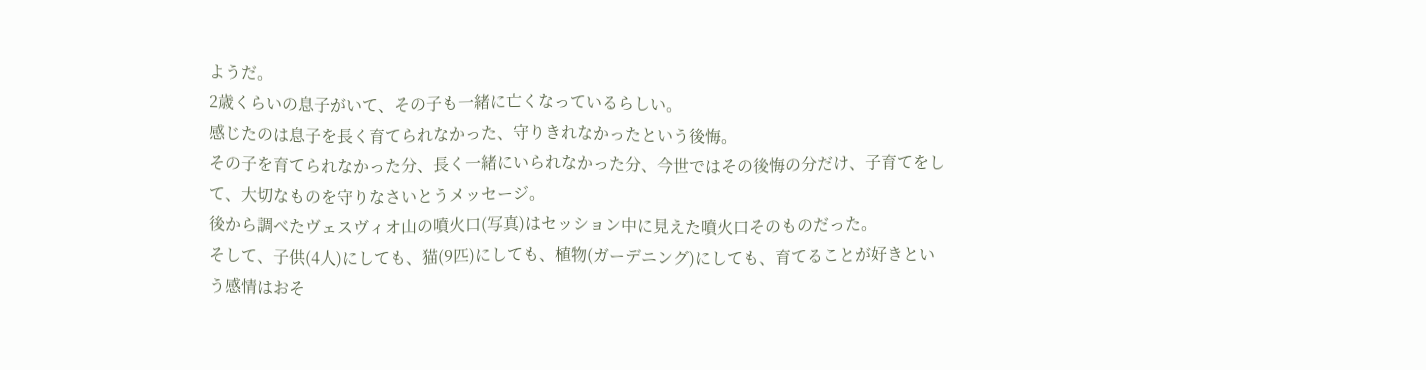ようだ。
2歳くらいの息子がいて、その子も一緒に亡くなっているらしい。
感じたのは息子を長く育てられなかった、守りきれなかったという後悔。
その子を育てられなかった分、長く一緒にいられなかった分、今世ではその後悔の分だけ、子育てをして、大切なものを守りなさいとうメッセージ。
後から調べたヴェスヴィオ山の噴火口(写真)はセッション中に見えた噴火口そのものだった。
そして、子供(4人)にしても、猫(9匹)にしても、植物(ガーデニング)にしても、育てることが好きという感情はおそ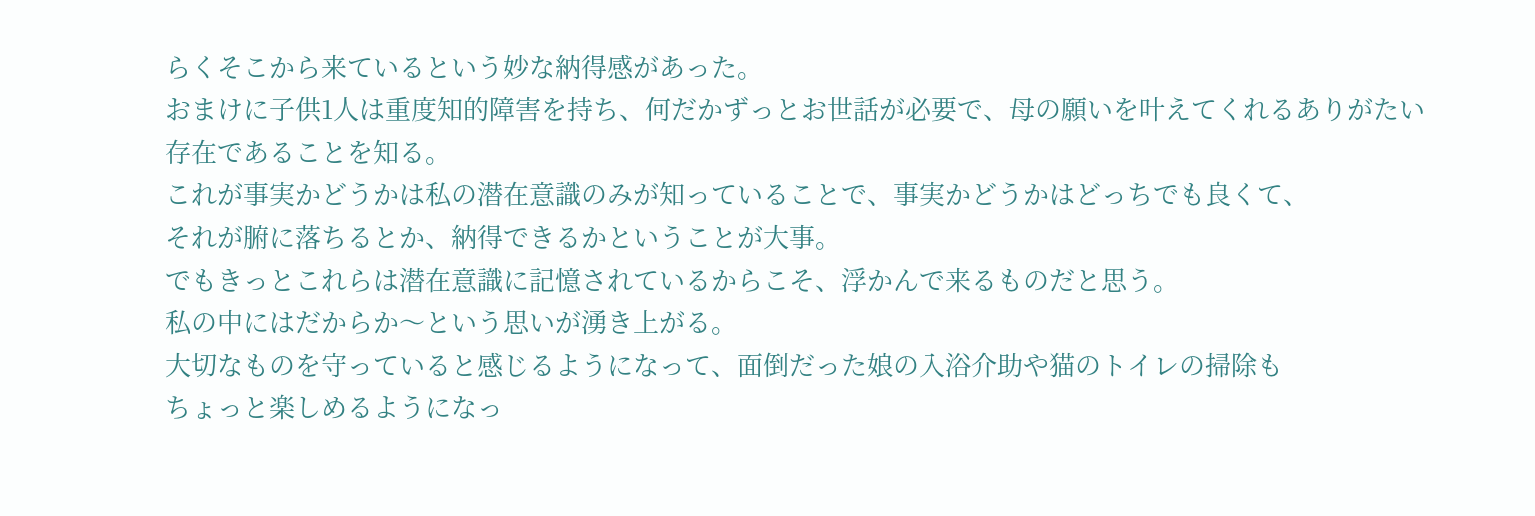らくそこから来ているという妙な納得感があった。
おまけに子供1人は重度知的障害を持ち、何だかずっとお世話が必要で、母の願いを叶えてくれるありがたい
存在であることを知る。
これが事実かどうかは私の潜在意識のみが知っていることで、事実かどうかはどっちでも良くて、
それが腑に落ちるとか、納得できるかということが大事。
でもきっとこれらは潜在意識に記憶されているからこそ、浮かんで来るものだと思う。
私の中にはだからか〜という思いが湧き上がる。
大切なものを守っていると感じるようになって、面倒だった娘の入浴介助や猫のトイレの掃除も
ちょっと楽しめるようになっ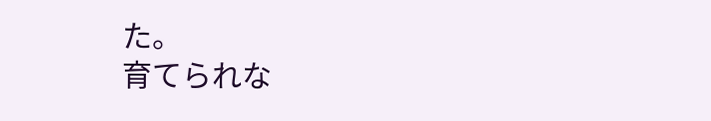た。
育てられな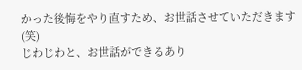かった後悔をやり直すため、お世話させていただきます(笑)
じわじわと、お世話ができるあり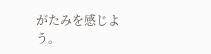がたみを感じよう。